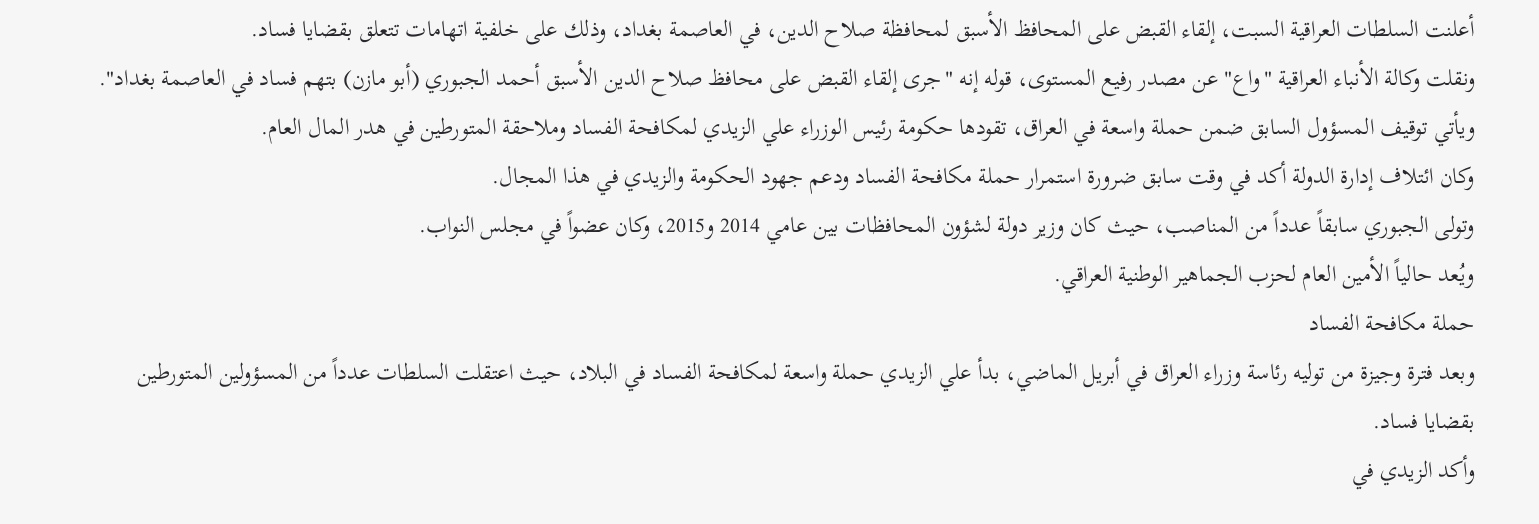أعلنت السلطات العراقية السبت، إلقاء القبض على المحافظ الأسبق لمحافظة صلاح الدين، في العاصمة بغداد، وذلك على خلفية اتهامات تتعلق بقضايا فساد.
ونقلت وكالة الأنباء العراقية "واع" عن مصدر رفيع المستوى، قوله إنه "جرى إلقاء القبض على محافظ صلاح الدين الأسبق أحمد الجبوري (أبو مازن) بتهم فساد في العاصمة بغداد".
ويأتي توقيف المسؤول السابق ضمن حملة واسعة في العراق، تقودها حكومة رئيس الوزراء علي الزيدي لمكافحة الفساد وملاحقة المتورطين في هدر المال العام.
وكان ائتلاف إدارة الدولة أكد في وقت سابق ضرورة استمرار حملة مكافحة الفساد ودعم جهود الحكومة والزيدي في هذا المجال.
وتولى الجبوري سابقاً عدداً من المناصب، حيث كان وزير دولة لشؤون المحافظات بين عامي 2014 و2015، وكان عضواً في مجلس النواب.
ويُعد حالياً الأمين العام لحزب الجماهير الوطنية العراقي.
حملة مكافحة الفساد
وبعد فترة وجيزة من توليه رئاسة وزراء العراق في أبريل الماضي، بدأ علي الزيدي حملة واسعة لمكافحة الفساد في البلاد، حيث اعتقلت السلطات عدداً من المسؤولين المتورطين بقضايا فساد.
وأكد الزيدي في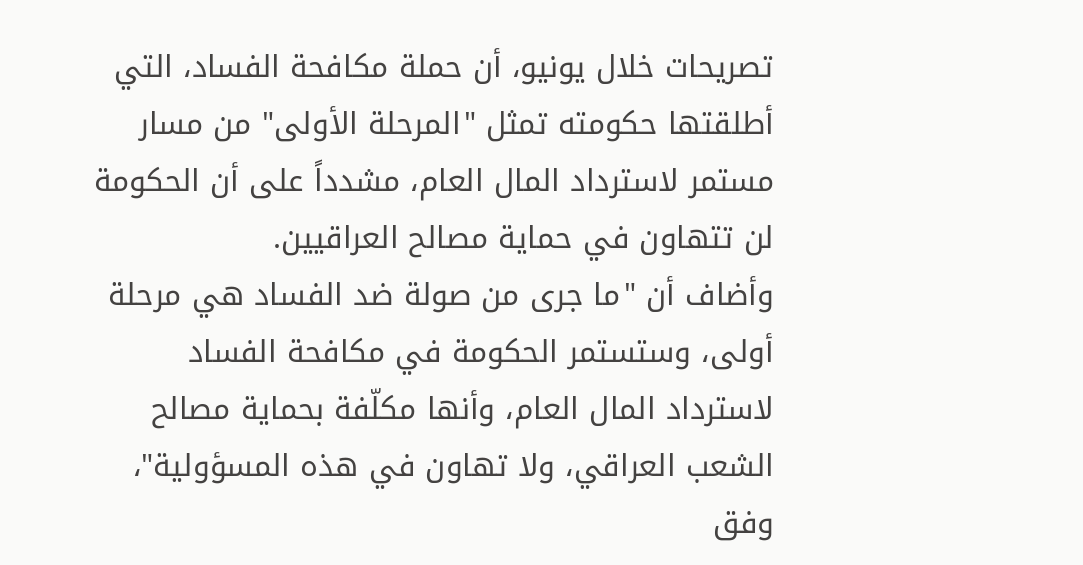تصريحات خلال يونيو، أن حملة مكافحة الفساد، التي أطلقتها حكومته تمثل "المرحلة الأولى" من مسار مستمر لاسترداد المال العام، مشدداً على أن الحكومة لن تتهاون في حماية مصالح العراقيين.
وأضاف أن "ما جرى من صولة ضد الفساد هي مرحلة أولى، وستستمر الحكومة في مكافحة الفساد لاسترداد المال العام، وأنها مكلّفة بحماية مصالح الشعب العراقي، ولا تهاون في هذه المسؤولية"، وفق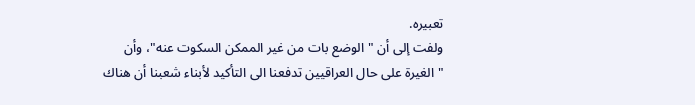تعبيره.
ولفت إلى أن "الوضع بات من غير الممكن السكوت عنه"، وأن "الغيرة على حال العراقيين تدفعنا الى التأكيد لأبناء شعبنا أن هناك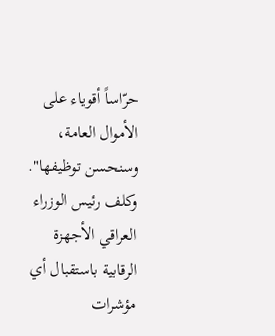حرّاساً أقوياء على الأموال العامة، وسنحسن توظيفها".
وكلف رئيس الوزراء العراقي الأجهزة الرقابية باستقبال أي مؤشرات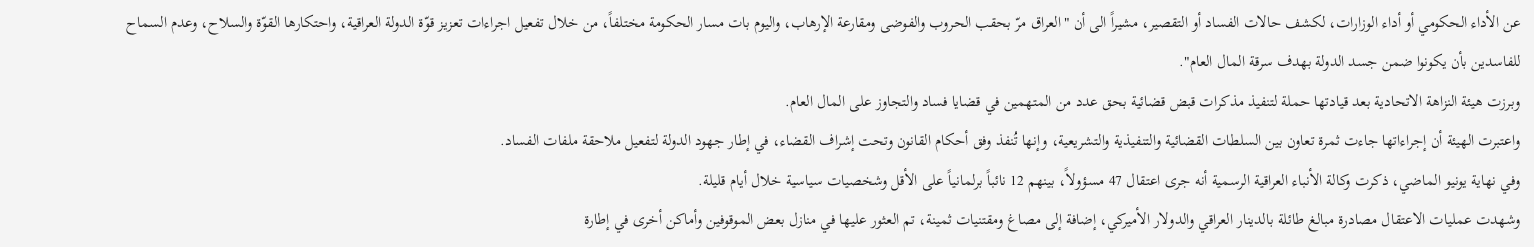عن الأداء الحكومي أو أداء الوزارات، لكشف حالات الفساد أو التقصير، مشيراً الى أن "العراق مرّ بحقب الحروب والفوضى ومقارعة الإرهاب، واليوم بات مسار الحكومة مختلفاً، من خلال تفعيل اجراءات تعزيز قوّة الدولة العراقية، واحتكارها القوّة والسلاح، وعدم السماح للفاسدين بأن يكونوا ضمن جسد الدولة بهدف سرقة المال العام".
وبرزت هيئة النزاهة الاتحادية بعد قيادتها حملة لتنفيذ مذكرات قبض قضائية بحق عدد من المتهمين في قضايا فساد والتجاوز على المال العام.
واعتبرت الهيئة أن إجراءاتها جاءت ثمرة تعاون بين السلطات القضائية والتنفيذية والتشريعية، وإنها تُنفذ وفق أحكام القانون وتحت إشراف القضاء، في إطار جهود الدولة لتفعيل ملاحقة ملفات الفساد.
وفي نهاية يونيو الماضي، ذكرت وكالة الأنباء العراقية الرسمية أنه جرى اعتقال 47 مسؤولاً، بينهم 12 نائباً برلمانياً على الأقل وشخصيات سياسية خلال أيام قليلة.
وشهدت عمليات الاعتقال مصادرة مبالغ طائلة بالدينار العراقي والدولار الأميركي، إضافة إلى مصاغ ومقتنيات ثمينة، تم العثور عليها في منازل بعض الموقوفين وأماكن أخرى في إطارة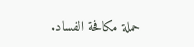حملة مكافحة الفساد.